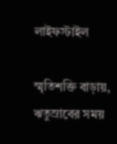লাইফস্টাইল

স্মৃতিশক্তি বাড়ায়, ঋতুস্রাবের সময়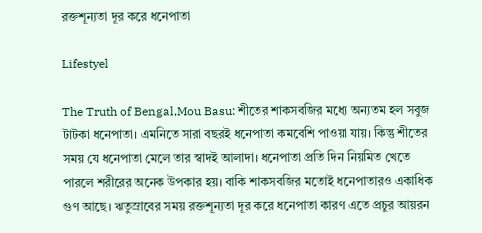রক্তশূন্যতা দূর করে ধনেপাতা

Lifestyel

The Truth of Bengal,Mou Basu: শীতের শাকসবজির মধ্যে অন্যতম হল সবুজ টাটকা ধনেপাতা। এমনিতে সারা বছরই ধনেপাতা কমবেশি পাওয়া যায়। কিন্তু শীতের সময় যে ধনেপাতা মেলে তার স্বাদই আলাদা। ধনেপাতা প্রতি দিন নিয়মিত খেতে পারলে শরীরের অনেক উপকার হয়। বাকি শাকসবজির মতোই ধনেপাতারও একাধিক গুণ আছে। ঋতুস্রাবের সময় রক্তশূন্যতা দূর করে ধনেপাতা কারণ এতে প্রচুর আয়রন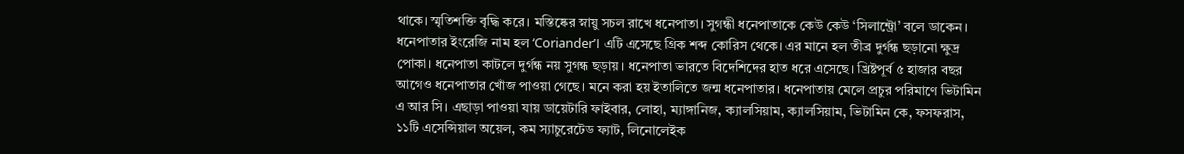থাকে। স্মৃতিশক্তি বৃদ্ধি করে। মস্তিষ্কের স্নায়ু সচল রাখে ধনেপাতা। সুগন্ধী ধনেপাতাকে কেউ কেউ ‘সিলান্ট্রো’ বলে ডাকেন। ধনেপাতার ইংরেজি নাম হল ‘Coriander’। এটি এসেছে গ্রিক শব্দ কোরিস থেকে। এর মানে হল তীব্র দুর্গন্ধ ছড়ানো ক্ষুদ্র পোকা। ধনেপাতা কাটলে দুর্গন্ধ নয় সুগন্ধ ছড়ায়। ধনেপাতা ভারতে বিদেশিদের হাত ধরে এসেছে। খ্রিষ্টপূর্ব ৫ হাজার বছর আগেও ধনেপাতার খোঁজ পাওয়া গেছে। মনে করা হয় ইতালিতে জন্ম ধনেপাতার। ধনেপাতায় মেলে প্রচুর পরিমাণে ভিটামিন এ আর সি। এছাড়া পাওয়া যায় ডায়েটারি ফাইবার, লোহা, ম্যাঙ্গানিজ, ক্যালসিয়াম, ক্যালসিয়াম, ভিটামিন কে, ফসফরাস, ১১টি এসেন্সিয়াল অয়েল, কম স্যাচুরেটেড ফ্যাট, লিনোলেইক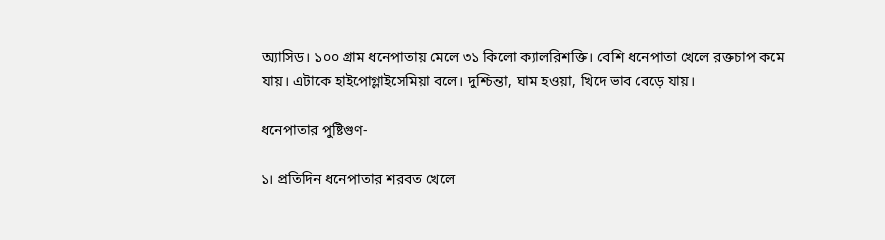অ্যাসিড। ১০০ গ্রাম ধনেপাতায় মেলে ৩১ কিলো ক্যালরিশক্তি। বেশি ধনেপাতা খেলে রক্তচাপ কমে যায়। এটাকে হাইপোগ্লাইসেমিয়া বলে। দুশ্চিন্তা, ঘাম হওয়া, খিদে ভাব বেড়ে যায়।

ধনেপাতার পুষ্টিগুণ-

১। প্রতিদিন ধনেপাতার শরবত খেলে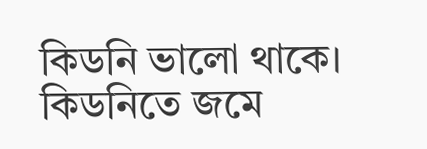কিডনি ভালো থাকে। কিডনিতে জমে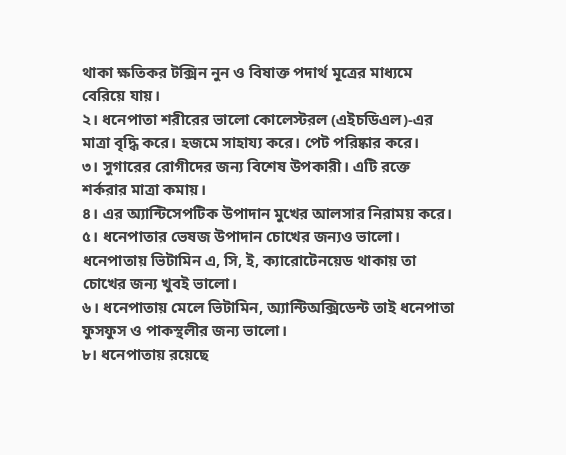থাকা ক্ষতিকর টক্সিন নুন ও বিষাক্ত পদার্থ মূত্রের মাধ্যমে বেরিয়ে যায়।
২। ধনেপাতা শরীরের ভালো কোলেস্টরল (এইচডিএল)-এর মাত্রা বৃদ্ধি করে। হজমে সাহায্য করে। পেট পরিষ্কার করে।
৩। সুগারের রোগীদের জন্য বিশেষ উপকারী। এটি রক্তে শর্করার মাত্রা কমায়।
৪। এর অ্যান্টিসেপটিক উপাদান মুখের আলসার নিরাময় করে।
৫। ধনেপাতার ভেষজ উপাদান চোখের জন্যও ভালো। ধনেপাতায় ভিটামিন এ, সি, ই, ক্যারোটেনয়েড থাকায় তা চোখের জন্য খুবই ভালো।
৬। ধনেপাতায় মেলে ভিটামিন, অ্যান্টিঅক্সিডেন্ট তাই ধনেপাতা ফুসফুস ও পাকস্থলীর জন্য ভালো।
৮। ধনেপাতায় রয়েছে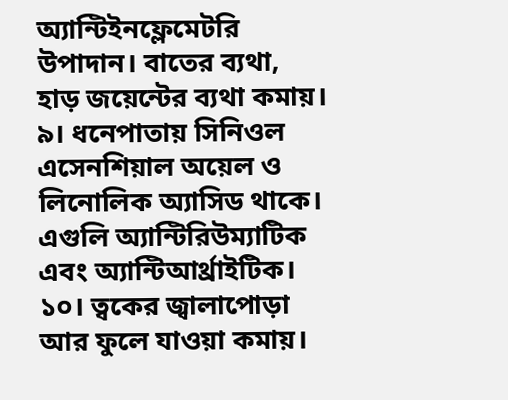অ্যান্টিইনফ্লেমেটরি উপাদান। বাতের ব্যথা, হাড় জয়েন্টের ব্যথা কমায়।
৯। ধনেপাতায় সিনিওল এসেনশিয়াল অয়েল ও লিনোলিক অ্যাসিড থাকে। এগুলি অ্যান্টিরিউম্যাটিক এবং অ্যান্টিআর্থ্রাইটিক।
১০। ত্বকের জ্বালাপোড়া আর ফুলে যাওয়া কমায়।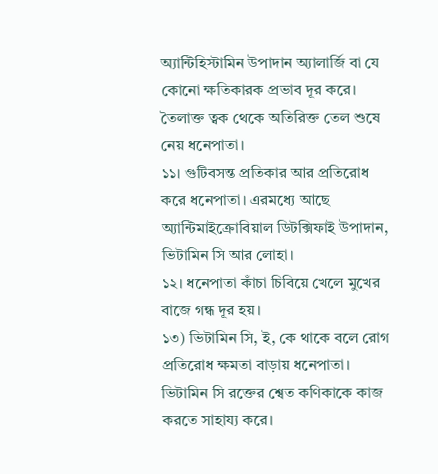অ্যান্টিহিস্টামিন উপাদান অ্যালার্জি বা যে কোনো ক্ষতিকারক প্রভাব দূর করে। তৈলাক্ত ত্বক থেকে অতিরিক্ত তেল শুষে নেয় ধনেপাতা।
১১। গুটিবসন্ত প্রতিকার আর প্রতিরোধ করে ধনেপাতা। এরমধ্যে আছে অ্যান্টিমাইক্রোবিয়াল ডিটক্সিফাই উপাদান, ভিটামিন সি আর লোহা।
১২। ধনেপাতা কাঁচা চিবিয়ে খেলে মুখের বাজে গন্ধ দূর হয়।
১৩) ভিটামিন সি, ই, কে থাকে বলে রোগ প্রতিরোধ ক্ষমতা বাড়ায় ধনেপাতা। ভিটামিন সি রক্তের শ্বেত কণিকাকে কাজ করতে সাহায্য করে।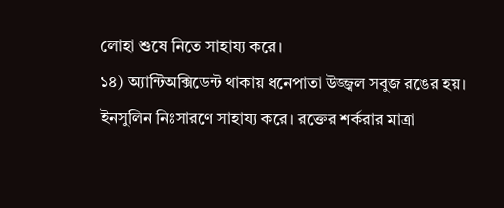লোহা শুষে নিতে সাহায্য করে।
১৪) অ্যান্টিঅক্সিডেন্ট থাকায় ধনেপাতা উজ্জ্বল সবুজ রঙের হয়। ইনসুলিন নিঃসারণে সাহায্য করে। রক্তের শর্করার মাত্রা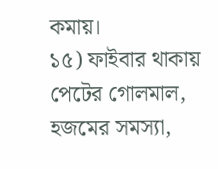কমায়।
১৫) ফাইবার থাকায় পেটের গোলমাল, হজমের সমস্যা,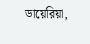ডায়েরিয়া,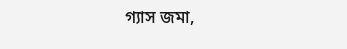গ্যাস জমা,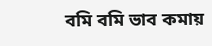বমি বমি ভাব কমায়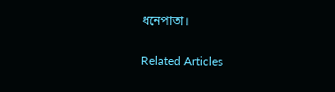ধনেপাতা।

Related Articles